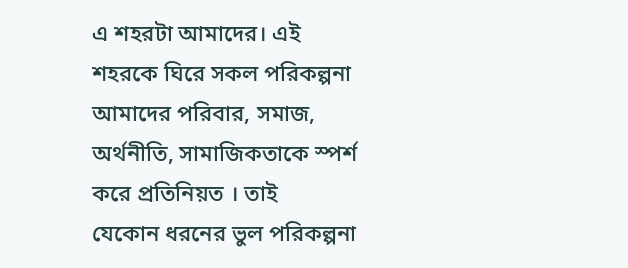এ শহরটা আমাদের। এই শহরকে ঘিরে সকল পরিকল্পনা আমাদের পরিবার, সমাজ, অর্থনীতি, সামাজিকতাকে স্পর্শ করে প্রতিনিয়ত । তাই
যেকোন ধরনের ভুল পরিকল্পনা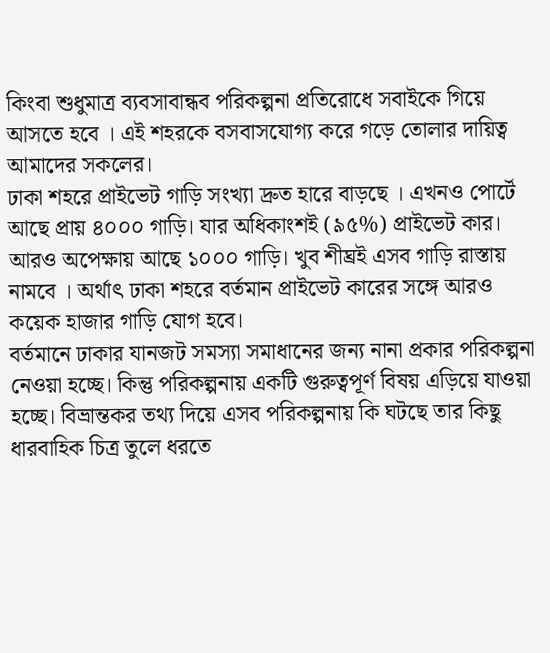কিংবা শুধুমাত্র ব্যবসাবান্ধব পরিকল্পনা প্রতিরোধে সবাইকে গিয়ে আসতে হবে । এই শহরকে বসবাসযোগ্য করে গড়ে তোলার দায়িত্ব আমাদের সকলের।
ঢাকা শহরে প্রাইভেট গাড়ি সংখ্যা দ্রুত হারে বাড়ছে । এখনও পোর্টে আছে প্রায় ৪০০০ গাড়ি। যার অধিকাংশই (৯৫%) প্রাইভেট কার। আরও অপেক্ষায় আছে ১০০০ গাড়ি। খুব শীঘ্রই এসব গাড়ি রাস্তায় নামবে । অর্থাৎ ঢাকা শহরে বর্তমান প্রাইভেট কারের সঙ্গে আরও কয়েক হাজার গাড়ি যোগ হবে।
বর্তমানে ঢাকার যানজট সমস্যা সমাধানের জন্য নানা প্রকার পরিকল্পনা নেওয়া হচ্ছে। কিন্তু পরিকল্পনায় একটি গুরুত্বপূর্ণ বিষয় এড়িয়ে যাওয়া হচ্ছে। বিভ্রান্তকর তথ্য দিয়ে এসব পরিকল্পনায় কি ঘটছে তার কিছু ধারবাহিক চিত্র তুলে ধরতে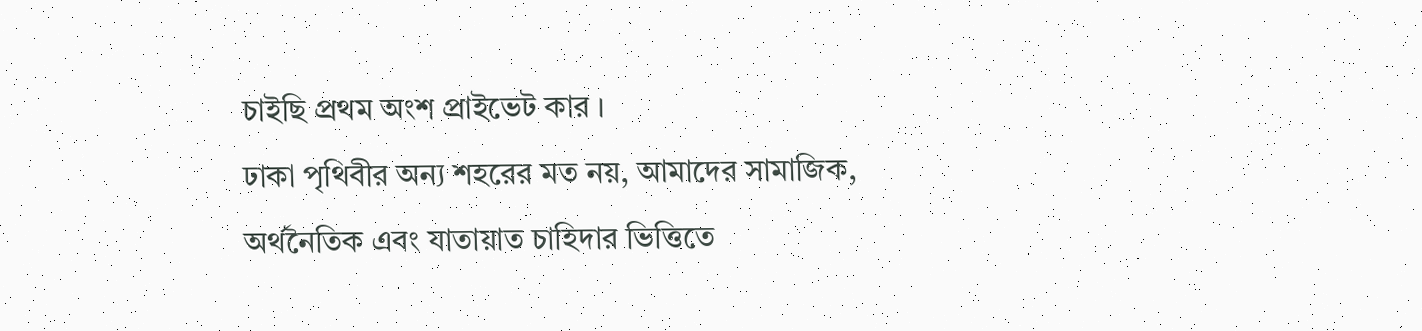চাইছি প্রথম অংশ প্রাইভেট কার ।
ঢাকা পৃথিবীর অন্য শহরের মত নয়, আমাদের সামাজিক, অর্থনৈতিক এবং যাতায়াত চাহিদার ভিত্তিতে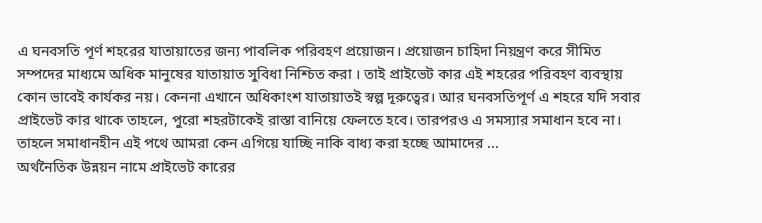এ ঘনবসতি পূর্ণ শহরের যাতায়াতের জন্য পাবলিক পরিবহণ প্রয়োজন। প্রয়োজন চাহিদা নিয়ন্ত্রণ করে সীমিত সম্পদের মাধ্যমে অধিক মানুষের যাতায়াত সুবিধা নিশ্চিত করা । তাই প্রাইভেট কার এই শহরের পরিবহণ ব্যবস্থায় কোন ভাবেই কার্যকর নয়। কেননা এখানে অধিকাংশ যাতায়াতই স্বল্প দূরুত্বের। আর ঘনবসতিপূর্ণ এ শহরে যদি সবার প্রাইভেট কার থাকে তাহলে, পুরো শহরটাকেই রাস্তা বানিয়ে ফেলতে হবে। তারপরও এ সমস্যার সমাধান হবে না।
তাহলে সমাধানহীন এই পথে আমরা কেন এগিয়ে যাচ্ছি নাকি বাধ্য করা হচ্ছে আমাদের ...
অর্থনৈতিক উন্নয়ন নামে প্রাইভেট কারের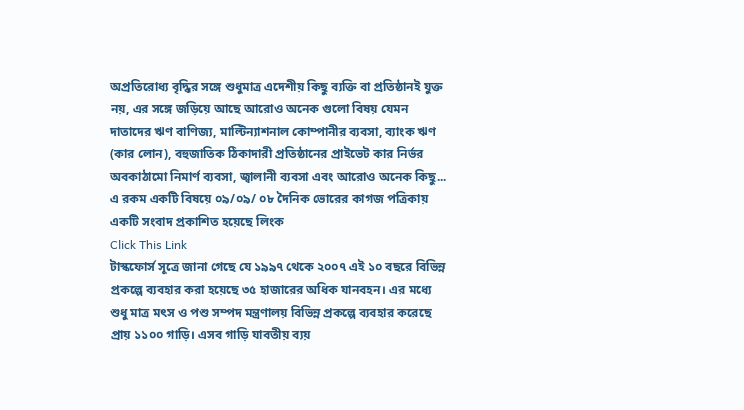অপ্রতিরোধ্য বৃদ্ধির সঙ্গে শুধুমাত্র এদেশীয় কিছু ব্যক্তি বা প্রতিষ্ঠানই যুক্ত নয়, এর সঙ্গে জড়িয়ে আছে আরোও অনেক গুলো বিষয় যেমন দাতাদের ঋণ বাণিজ্য, মাল্টিন্যাশনাল কোম্পানীর ব্যবসা, ব্যাংক ঋণ (কার লোন), বহুজাতিক ঠিকাদারী প্রতিষ্ঠানের প্রাইভেট কার নির্ভর অবকাঠামো নিমার্ণ ব্যবসা, জ্বালানী ব্যবসা এবং আরোও অনেক কিছু...
এ রকম একটি বিষয়ে ০৯/০৯/ ০৮ দৈনিক ভোরের কাগজ পত্রিকায় একটি সংবাদ প্রকাশিত হয়েছে লিংক
Click This Link
টাস্কফোর্স সূত্রে জানা গেছে যে ১৯৯৭ থেকে ২০০৭ এই ১০ বছরে বিভিন্ন প্রকল্পে ব্যবহার করা হয়েছে ৩৫ হাজারের অধিক যানবহন। এর মধ্যে শুধু মাত্র মৎস ও পশু সম্পদ মন্ত্রণালয় বিভিন্ন প্রকল্পে ব্যবহার করেছে প্রায় ১১০০ গাড়ি। এসব গাড়ি যাবতীয় ব্যয়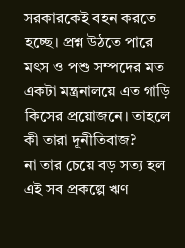সরকারকেই বহন করতে হচ্ছে। প্রশ্ন উঠতে পারে মৎস ও পশু সম্পদের মত একটা মন্ত্রনালয়ে এত গাড়ি কিসের প্রয়োজনে। তাহলে কী তারা দূনীতিবাজ?
না তার চেয়ে বড় সত্য হল এই সব প্রকল্পে ঋণ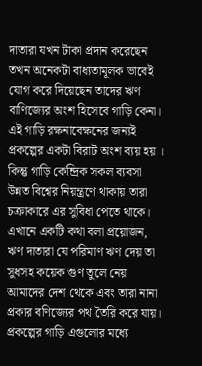দাতারা যখন টাকা প্রদান করেছেন তখন অনেকটা বাধ্যতামূলক ভাবেই যোগ করে দিয়েছেন তাদের ঋণ বাণিজ্যের অংশ হিসেবে গাড়ি কেনা। এই গাড়ি রক্ষনাবেক্ষনের জন্যই প্রকল্পের একটা বিরাট অংশ ব্যয় হয় । কিন্তু গাড়ি কেন্দ্রিক সকল ব্যবসা উন্নত বিশ্বের নিয়ন্ত্রণে থাকায় তারা চক্রাকারে এর সুবিধা পেতে থাকে।
এখানে একটি কথা বলা প্রয়োজন, ঋণ দাতারা যে পরিমাণ ঋণ দেয় তা সুধসহ কয়েক গুণ তুলে নেয় আমাদের দেশ থেকে এবং তারা নানা প্রকার বণিজ্যের পথ তৈরি করে যায়। প্রকল্পের গাড়ি এগুলোর মধ্যে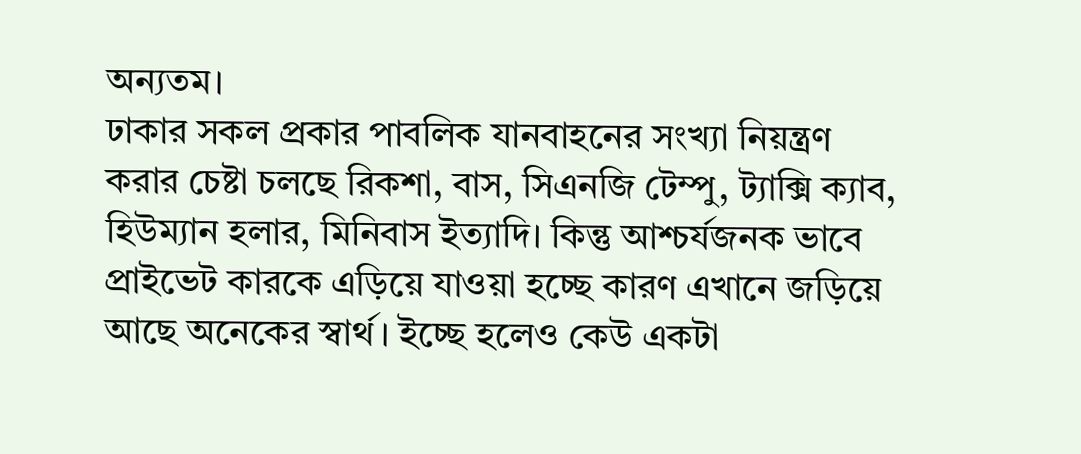অন্যতম।
ঢাকার সকল প্রকার পাবলিক যানবাহনের সংখ্যা নিয়ন্ত্রণ করার চেষ্টা চলছে রিকশা, বাস, সিএনজি টেম্পু, ট্যাক্সি ক্যাব, হিউম্যান হলার, মিনিবাস ইত্যাদি। কিন্তু আশ্চর্যজনক ভাবে প্রাইভেট কারকে এড়িয়ে যাওয়া হচ্ছে কারণ এখানে জড়িয়ে আছে অনেকের স্বার্থ। ইচ্ছে হলেও কেউ একটা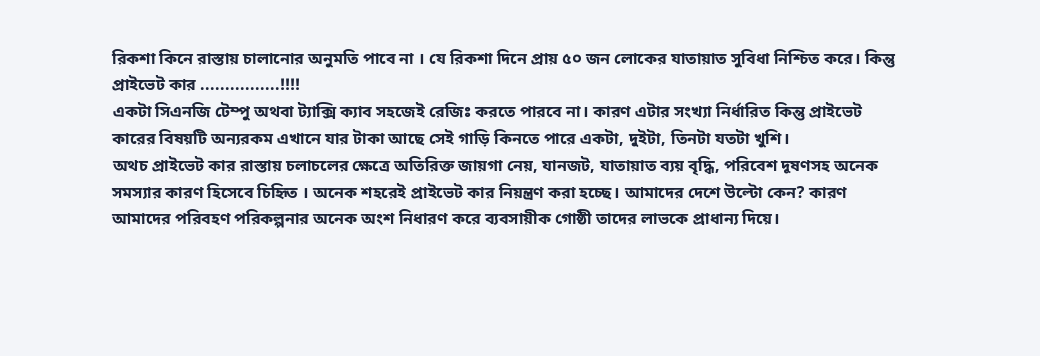রিকশা কিনে রাস্তায় চালানোর অনুমতি পাবে না । যে রিকশা দিনে প্রায় ৫০ জন লোকের যাতায়াত সুবিধা নিশ্চিত করে। কিন্তু প্রাইভেট কার ................!!!!
একটা সিএনজি টেম্পু অথবা ট্যাক্সি ক্যাব সহজেই রেজিঃ করতে পারবে না। কারণ এটার সংখ্যা নির্ধারিত কিন্তু প্রাইভেট কারের বিষয়টি অন্যরকম এখানে যার টাকা আছে সেই গাড়ি কিনতে পারে একটা, দুইটা, তিনটা যতটা খুশি।
অথচ প্রাইভেট কার রাস্তায় চলাচলের ক্ষেত্রে অতিরিক্ত জায়গা নেয়, যানজট, যাতায়াত ব্যয় বৃদ্ধি, পরিবেশ দূষণসহ অনেক সমস্যার কারণ হিসেবে চিহিৃত । অনেক শহরেই প্রাইভেট কার নিয়ন্ত্রণ করা হচ্ছে। আমাদের দেশে উল্টো কেন? কারণ আমাদের পরিবহণ পরিকল্পনার অনেক অংশ নিধারণ করে ব্যবসায়ীক গোষ্ঠী তাদের লাভকে প্রাধান্য দিয়ে।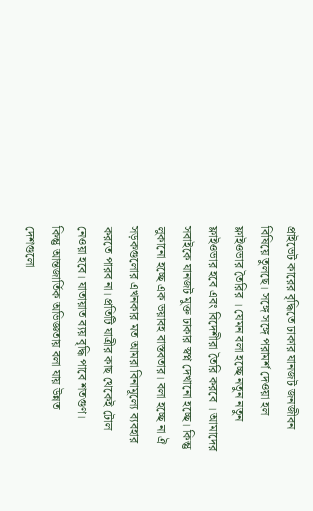প্রাইভেট কারের বৃদ্ধিতে ঢাকার যানজট জনজীবন বিষিয়ে তুলছে। সঙ্গে সঙ্গে পরামর্শ দেওয়া হল ফ্লাইওভার তৈরির । যেমন বলা হচ্ছে নতুন নতুন ফ্লাইওভার হবে এবং বিদেশীরা তৈরি করবে । আমাদের সবাইকে যানজট মুক্ত ঢাকার স্বপ্ন দেখানো হচ্ছে। কিন্তু লুকানো হচ্ছে এক ভয়াবহ বাস্তবতার। বলা হচ্ছে না ঐ সড়কগুলোর এখনকার মত আমরা বিনামূল্যে ব্যবহার করতে পারব না। প্রতিটি যাত্রীর কাছ থেকেই টোল নেওয়া হবে। যাতায়াত ব্যয় বৃদ্ধি পাবে শতগুণ।
কিন্তু আন্তজার্তিক অভিজ্ঞতায় বলা যায় উন্নত দেশগুলো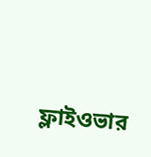ফ্লাইওভার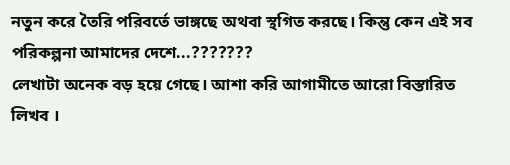নতুন করে তৈরি পরিবর্তে ভাঙ্গছে অথবা স্থগিত করছে। কিন্তু কেন এই সব পরিকল্পনা আমাদের দেশে...???????
লেখাটা অনেক বড় হয়ে গেছে। আশা করি আগামীতে আরো বিস্তারিত লিখব ।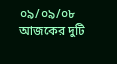০৯/০৯/০৮ আজকের দুটি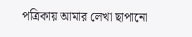পত্রিকায় আমার লেখা ছাপানো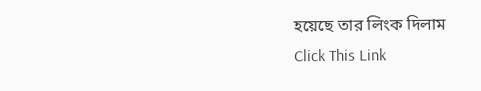হয়েছে তার লিংক দিলাম
Click This Link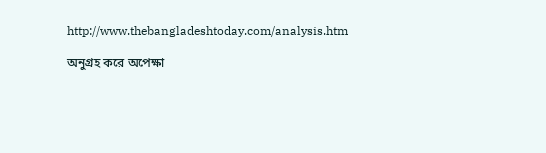http://www.thebangladeshtoday.com/analysis.htm

অনুগ্রহ করে অপেক্ষা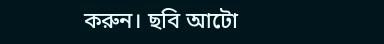করুন। ছবি আটো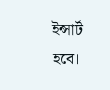ইন্সার্ট হবে।